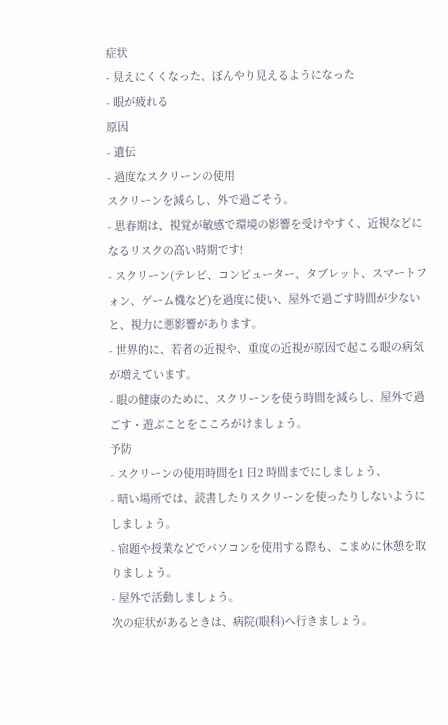症状
- 見えにくくなった、ぼんやり見えるようになった
- 眼が疲れる
原因
- 遺伝
- 過度なスクリーンの使用
スクリーンを減らし、外で過ごそう。
- 思春期は、視覚が敏感で環境の影響を受けやすく、近視などになるリスクの高い時期です!
- スクリーン(テレビ、コンピューター、タブレット、スマートフォン、ゲーム機など)を過度に使い、屋外で過ごす時間が少ないと、視力に悪影響があります。
- 世界的に、若者の近視や、重度の近視が原因で起こる眼の病気が増えています。
- 眼の健康のために、スクリーンを使う時間を減らし、屋外で過ごす・遊ぶことをこころがけましょう。
予防
- スクリーンの使用時間を1 日2 時間までにしましょう、
- 暗い場所では、読書したりスクリーンを使ったりしないようにしましょう。
- 宿題や授業などでパソコンを使用する際も、こまめに休憩を取りましょう。
- 屋外で活動しましょう。
次の症状があるときは、病院(眼科)へ行きましょう。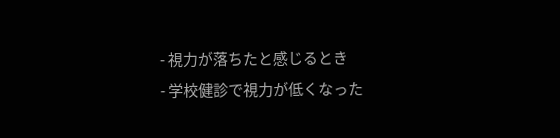- 視力が落ちたと感じるとき
- 学校健診で視力が低くなった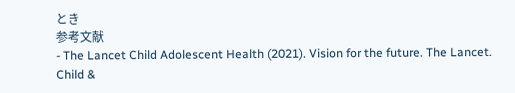とき
参考文献
- The Lancet Child Adolescent Health (2021). Vision for the future. The Lancet. Child &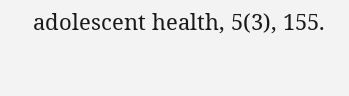adolescent health, 5(3), 155.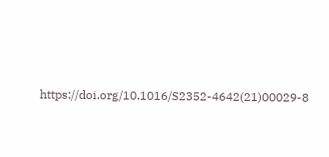https://doi.org/10.1016/S2352-4642(21)00029-8